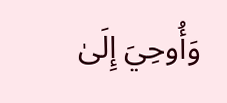وَأُوحِيَ إِلَىٰ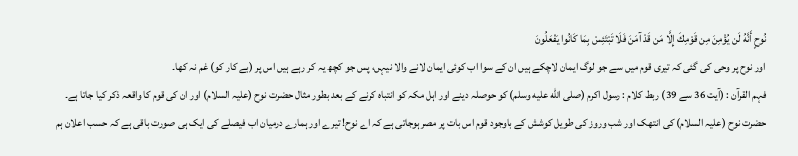نُوحٍ أَنَّهُ لَن يُؤْمِنَ مِن قَوْمِكَ إِلَّا مَن قَدْ آمَنَ فَلَا تَبْتَئِسْ بِمَا كَانُوا يَفْعَلُونَ
اور نوح پر وحی کی گئی کہ تیری قوم میں سے جو لوگ ایمان لاچکے ہیں ان کے سوا اب کوئی ایمان لانے والا نیہں، پس جو کچھ یہ کر رہے ہیں اس پر (بے کار کو) غم نہ کھا۔
فہم القرآن : (آیت 36 سے 39) ربط کلام : رسول اکرم (صلى الله عليه وسلم) کو حوصلہ دینے اور اہل مکہ کو انتباہ کرنے کے بعد بطور مثال حضرت نوح (علیہ السلام) اور ان کی قوم کا واقعہ ذکر کیا جاتا ہے۔ حضرت نوح (علیہ السلام) کی انتھک اور شب وروز کی طویل کوشش کے باوجود قوم اس بات پر مصرہوجاتی ہے کہ اے نوح! تیرے اور ہمارے درمیان اب فیصلے کی ایک ہی صورت باقی ہے کہ حسب اعلان ہم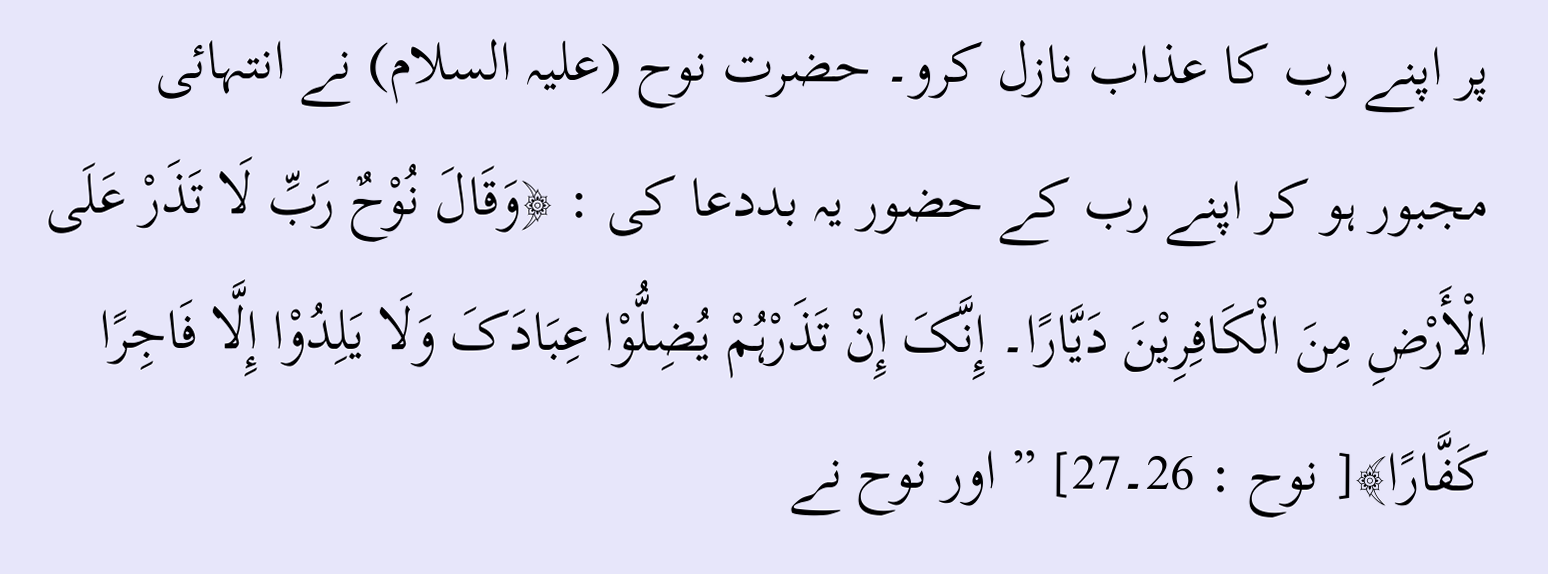پر اپنے رب کا عذاب نازل کرو۔ حضرت نوح (علیہ السلام) نے انتہائی مجبور ہو کر اپنے رب کے حضور یہ بددعا کی : ﴿وَقَالَ نُوْحٌ رَبِّ لَا تَذَرْ عَلَی الْأَرْضِ مِنَ الْکَافِرِیْنَ دَیَّارًا۔ إِنَّکَ إِنْ تَذَرْہُمْ یُضِلُّوْا عِبَادَکَ وَلَا یَلِدُوْا إِلَّا فَاجِرًا کَفَّارًا﴾[ نوح : 26۔27] ” اور نوح نے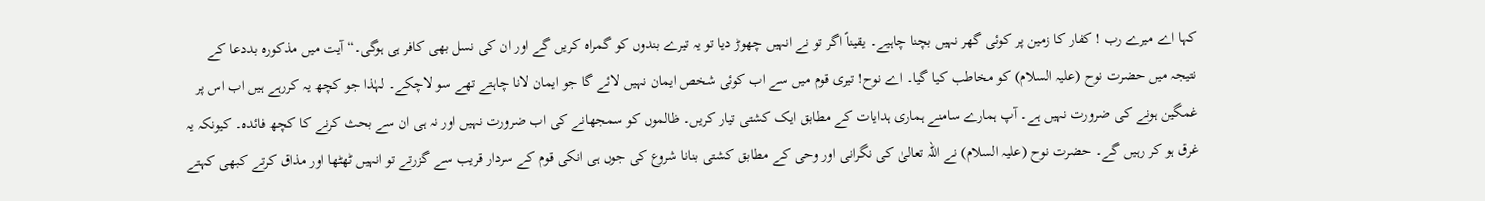کہا اے میرے رب ! کفار کا زمین پر کوئی گھر نہیں بچنا چاہیے۔ یقیناً اگر تو نے انہیں چھوڑ دیا تو یہ تیرے بندوں کو گمراہ کریں گے اور ان کی نسل بھی کافر ہی ہوگی۔“ آیت میں مذکورہ بددعا کے نتیجہ میں حضرت نوح (علیہ السلام) کو مخاطب کیا گیا۔ اے نوح! تیری قوم میں سے اب کوئی شخص ایمان نہیں لائے گا جو ایمان لانا چاہتے تھے سو لاچکے۔ لہٰذا جو کچھ یہ کررہے ہیں اب اس پر غمگین ہونے کی ضرورت نہیں ہے۔ آپ ہمارے سامنے ہماری ہدایات کے مطابق ایک کشتی تیار کریں۔ ظالموں کو سمجھانے کی اب ضرورت نہیں اور نہ ہی ان سے بحث کرنے کا کچھ فائدہ۔ کیونکہ یہ غرق ہو کر رہیں گے۔ حضرت نوح (علیہ السلام) نے اللہ تعالیٰ کی نگرانی اور وحی کے مطابق کشتی بنانا شروع کی جوں ہی انکی قوم کے سردار قریب سے گزرتے تو انہیں ٹھٹھا اور مذاق کرتے کبھی کہتے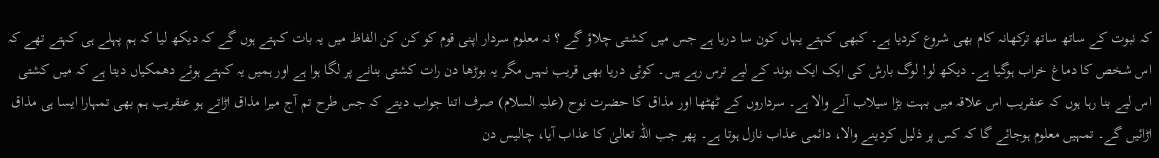کہ نبوت کے ساتھ ساتھ ترکھانہ کام بھی شروع کردیا ہے۔ کبھی کہتے یہاں کون سا دریا ہے جس میں کشتی چلاؤ گے ؟ نہ معلوم سردار اپنی قوم کو کن کن الفاظ میں یہ بات کہتے ہوں گے کہ دیکھ لیا کہ ہم پہلے ہی کہتے تھے کہ اس شخص کا دماغ خراب ہوگیا ہے۔ دیکھ لو! لوگ بارش کی ایک ایک بوند کے لیے ترس رہے ہیں۔ کوئی دریا بھی قریب نہیں مگر یہ بوڑھا دن رات کشتی بنانے پر لگا ہوا ہے اور ہمیں یہ کہتے ہوئے دھمکیاں دیتا ہے کہ میں کشتی اس لیے بنا رہا ہوں کہ عنقریب اس علاقہ میں بہت بڑا سیلاب آنے والا ہے۔ سرداروں کے ٹھٹھا اور مذاق کا حضرت نوح (علیہ السلام) صرف اتنا جواب دیتے کہ جس طرح تم آج میرا مذاق اڑاتے ہو عنقریب ہم بھی تمہارا ایسا ہی مذاق اڑائیں گے۔ تمہیں معلوم ہوجائے گا کہ کس پر ذلیل کردینے والا، دائمی عذاب نازل ہوتا ہے۔ پھر جب اللہ تعالیٰ کا عذاب آیا، چالیس دن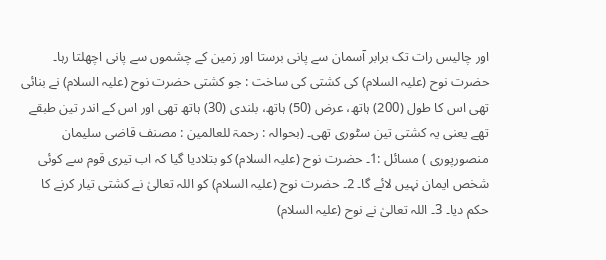اور چالیس رات تک برابر آسمان سے پانی برستا اور زمین کے چشموں سے پانی اچھلتا رہا۔ حضرت نوح (علیہ السلام) کی کشتی کی ساخت : جو کشتی حضرت نوح (علیہ السلام) نے بنائی تھی اس کا طول (200) ہاتھ، عرض (50) ہاتھ، بلندی (30) ہاتھ تھی اور اس کے اندر تین طبقے تھے یعنی یہ کشتی تین سٹوری تھی۔ (بحوالہ : رحمۃ للعالمین : مصنف قاضی سلیمان منصورپوری ) مسائل :1۔ حضرت نوح (علیہ السلام) کو بتلادیا گیا کہ اب تیری قوم سے کوئی شخص ایمان نہیں لائے گا۔ 2۔ حضرت نوح (علیہ السلام) کو اللہ تعالیٰ نے کشتی تیار کرنے کا حکم دیا۔ 3۔ اللہ تعالیٰ نے نوح (علیہ السلام)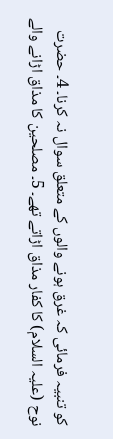کو تنبیہ فرمائی کہ غرق ہونے والوں کے متعلق سوال نہ کرنا۔ 4۔ حضرت نوح (علیہ السلام) کا کفار مذاق اڑاتے تھے۔ 5۔ مصلحین کا مذاق اڑانے والے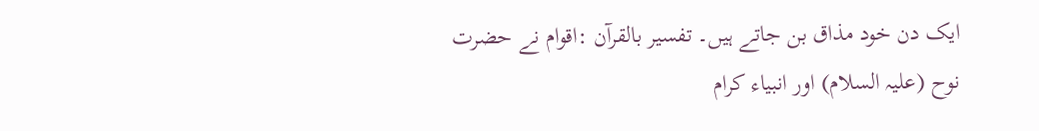ایک دن خود مذاق بن جاتے ہیں۔ تفسیر بالقرآن :اقوام نے حضرت نوح (علیہ السلام) اور انبیاء کرام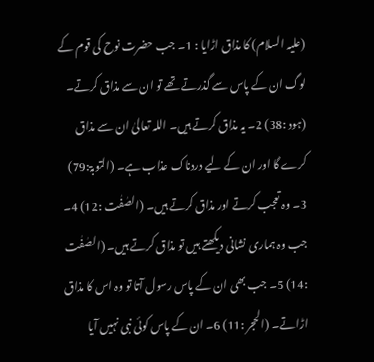(علیہ السلام) کا مذاق اڑایا : 1۔ جب حضرت نوح کی قوم کے لوگ ان کے پاس سے گذرتے تھے تو ان سے مذاق کرتے۔ (ہود :38) 2۔ یہ مذاق کرتے ہیں۔ اللہ تعالیٰ ان سے مذاق کرے گا اور ان کے لیے دردناک عذاب ہے۔ (التوبۃ:79) 3۔ وہ تعجب کرتے اور مذاق کرتے ہیں۔ (الصٰفٰت :12) 4۔ جب وہ ہماری نشانی دیکھتے ہیں تو مذاق کرتے ہیں۔ (الصٰفٰت :14) 5۔ جب بھی ان کے پاس رسول آتا تو وہ اس کا مذاق اڑاتے۔ (الحجر :11) 6۔ ان کے پاس کوئی نبی نہیں آیا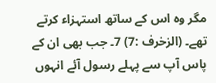مگر وہ اس کے ساتھ استہزاء کرتے تھے۔ (الزخرف :7) 7۔ جب بھی ان کے پاس آپ سے پہلے رسول آئے انہوں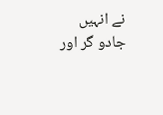نے انہیں جادو گر اور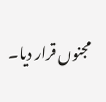مجنوں قرار دیا۔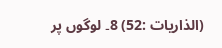(الذاریات :52) 8۔ لوگوں پر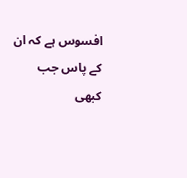افسوس ہے کہ ان کے پاس جب کبھی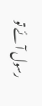رسول آئے تو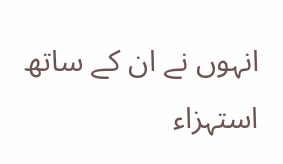انہوں نے ان کے ساتھ استہزاء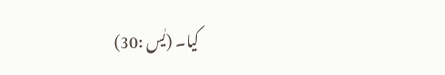کیا۔ (یٰس :30)